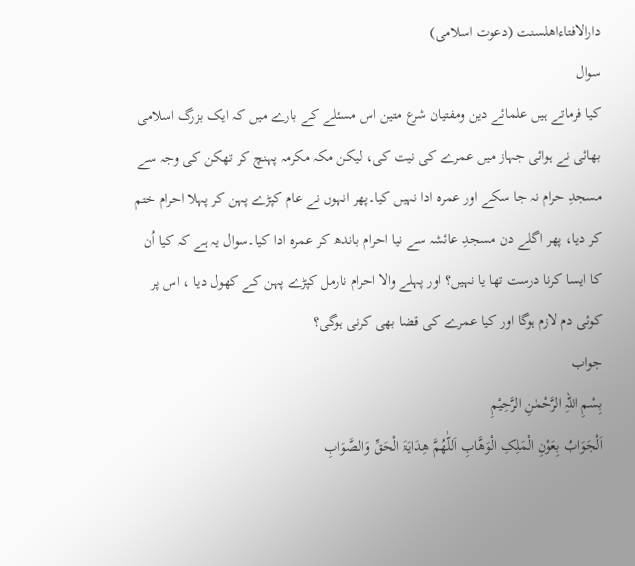دارالافتاءاھلسنت (دعوت اسلامی)
سوال
کیا فرماتے ہیں علمائے دین ومفتیان شرع متین اس مسئلے کے بارے میں کہ ایک بزرگ اسلامی بھائی نے ہوائی جہاز میں عمرے کی نیت کی، لیکن مکہ مکرمہ پہنچ کر تھکن کی وجہ سے مسجدِ حرام نہ جا سکے اور عمرہ ادا نہیں کیا۔پھر انہوں نے عام کپڑے پہن کر پہلا احرام ختم کر دیا، پھر اگلے دن مسجدِ عائشہ سے نیا احرام باندھ کر عمرہ ادا کیا۔سوال یہ ہے کہ کیا اُن کا ایسا کرنا درست تھا یا نہیں؟ اور پہلے والا احرام نارمل کپڑے پہن کے کھول دیا ، اس پر کوئی دم لازم ہوگا اور کیا عمرے کی قضا بھی کرنی ہوگی؟
جواب
بِسْمِ اللہِ الرَّحْمٰنِ الرَّحِیْمِ
اَلْجَوَابُ بِعَوْنِ الْمَلِکِ الْوَھَّابِ اَللّٰھُمَّ ھِدَایَۃَ الْحَقِّ وَالصَّوَابِ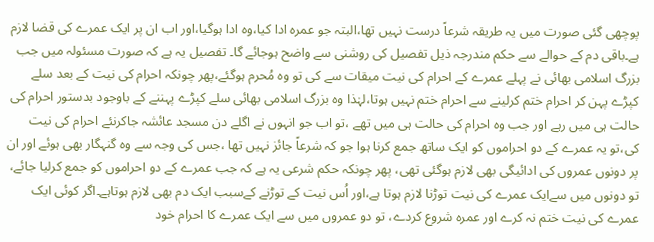پوچھی گئی صورت میں یہ طریقہ شرعاً درست نہیں تھا،البتہ جو عمرہ ادا کیا،وہ ادا ہوگیا،اور اب ان پر ایک عمرے کی قضا لازم ہے۔باقی دم کے حوالے سے حکم مندرجہ ذیل تفصیل کی روشنی سے واضح ہوجائے گا۔ تفصیل یہ ہے کہ صورت مسئولہ میں جب بزرگ اسلامی بھائی نے پہلے عمرے کے احرام کی نیت میقات سے کی تو وہ مُحرم ہوگئے،پھر چونکہ احرام کی نیت کے بعد سلے کپڑے پہن کر احرام ختم کرلینے سے احرام ختم نہیں ہوتا،لہٰذا وہ بزرگ اسلامی بھائی سلے کپڑے پہننے کے باوجود بدستور احرام کی حالت ہی میں رہے اور جب وہ احرام کی حالت ہی میں تھے ،تو اب جو انہوں نے اگلے دن مسجد عائشہ جاکرنئے احرام کی نیت کی،تو یہ عمرے کے دو احراموں کو ایک ساتھ جمع کرنا ہوا جو کہ شرعاً جائز نہیں تھا ،جس کی وجہ سے وہ گنہگار بھی ہوئے اور ان پر دونوں عمروں کی ادائیگی بھی لازم ہوگئی تھی، پھر چونکہ حکم شرعی یہ ہے کہ جب عمرے کے دو احراموں کو جمع کرلیا جائے، تو دونوں میں سےایک عمرے کی نیت توڑنا لازم ہوتا ہے،اور اُس نیت کے توڑنے کےسبب ایک دم بھی لازم ہوتاہے۔اگر کوئی ایک عمرے کی نیت ختم نہ کرے اور عمرہ شروع کردے، تو دو عمروں میں سے ایک عمرے کا احرام خود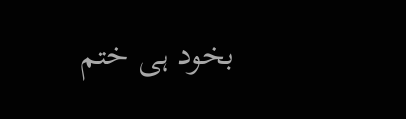بخود ہی ختم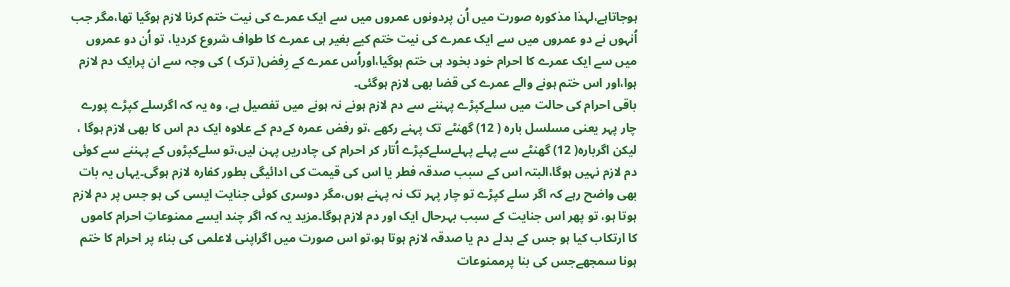ہوجاتاہے،لہذا مذکورہ صورت میں اُن پردونوں عمروں میں سے ایک عمرے کی نیت ختم کرنا لازم ہوگیا تھا،مگر جب اُنہوں نے دو عمروں میں سے ایک عمرے کی نیت ختم کیے بغیر ہی عمرے کا طواف شروع کردیا، تو اُن دو عمروں میں سے ایک عمرے کا احرام خود بخود ہی ختم ہوگیا،اوراُس عمرے کے رِفض( ترک ) کی وجہ سے ان پرایک دم لازم ہوا،اور اس ختم ہونے والے عمرے کی قضا بھی لازم ہوگئی۔
باقی احرام کی حالت میں سلےکپڑے پہننے سے دم لازم ہونے نہ ہونے میں تفصیل ہے، وہ یہ کہ اگرسلے کپڑے پورے چار پہر یعنی مسلسل بارہ ( 12) گھنٹے تک پہنے رکھے ،تو رفض عمرہ کےدم کے علاوہ ایک دم اس کا بھی لازم ہوگا ، لیکن اگربارہ( 12) گھنٹے سے پہلے پہلےسلےکپڑے اُتار کر احرام کی چادریں پہن لیں،تو سلےکپڑوں کے پہننے سے کوئی دم لازم نہیں ہوگا،البتہ اس کے سبب صدقہ فطر یا اس کی قیمت کی ادائیگی بطور کفارہ لازم ہوگی۔یہاں یہ بات بھی واضح رہے کہ اگر سلے کپڑے تو چار پہر تک نہ پہنے ہوں،مگر دوسری کوئی جنایت ایسی کی ہو جس پر دم لازم ہوتا ہو، تو پھر اس جنایت کے سبب بہرحال ایک اور دم لازم ہوگا۔مزید یہ کہ اگر چند ایسے ممنوعاتِ احرام کاموں کا ارتکاب کیا ہو جس کے بدلے دم یا صدقہ لازم ہوتا ہو،تو اس صورت میں اگراپنی لاعلمی کی بناء پر احرام کا ختم ہونا سمجھےجس کی بنا پرممنوعات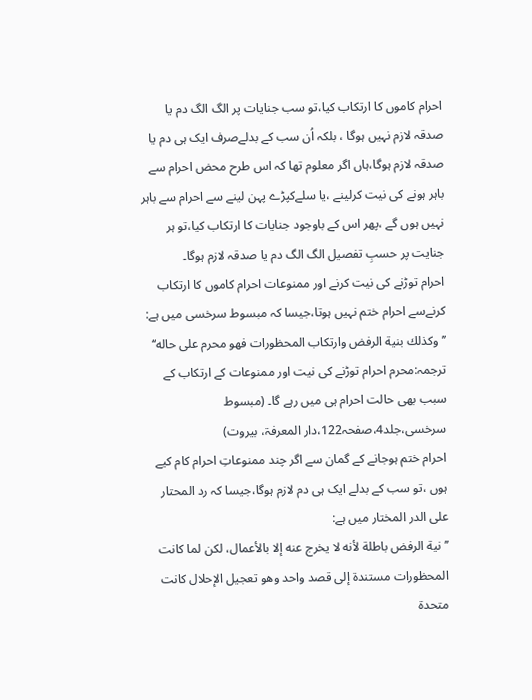احرام کاموں کا ارتکاب کیا،تو سب جنایات پر الگ الگ دم یا صدقہ لازم نہیں ہوگا ، بلکہ اُن سب کے بدلےصرف ایک ہی دم یا صدقہ لازم ہوگا،ہاں اگر معلوم تھا کہ اس طرح محض احرام سے باہر ہونے کی نیت کرلینے ،یا سلےکپڑے پہن لینے سے احرام سے باہر نہیں ہوں گے ،پھر اس کے باوجود جنایات کا ارتکاب کیا،تو ہر جنایت پر حسبِ تفصیل الگ الگ دم یا صدقہ لازم ہوگا۔
احرام توڑنے کی نیت کرنے اور ممنوعات احرام کاموں کا ارتکاب کرنےسے احرام ختم نہیں ہوتا،جیسا کہ مبسوط سرخسی میں ہے:
’’وكذلك بنية الرفض وارتكاب المحظورات فهو محرم على حاله‘‘
ترجمہ:محرم احرام توڑنے کی نیت اور ممنوعات کے ارتکاب کے سبب بھی حالت احرام ہی میں رہے گا۔ (مبسوط سرخسی،جلد4،صفحہ122،دار المعرفۃ، بيروت)
احرام ختم ہوجانے کے گمان سے اگر چند ممنوعاتِ احرام کام کیے ہوں ،تو سب کے بدلے ایک ہی دم لازم ہوگا،جیسا کہ رد المحتار علی الدر المختار میں ہے:
’’نية الرفض باطلة لأنه لا يخرج عنه إلا بالأعمال، لكن لما كانت المحظورات مستندة إلى قصد واحد وهو تعجيل الإحلال كانت متحدة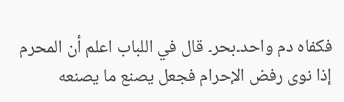فكفاه دم واحد۔بحر۔ قال في اللباب اعلم أن المحرم إذا نوى رفض الإحرام فجعل يصنع ما يصنعه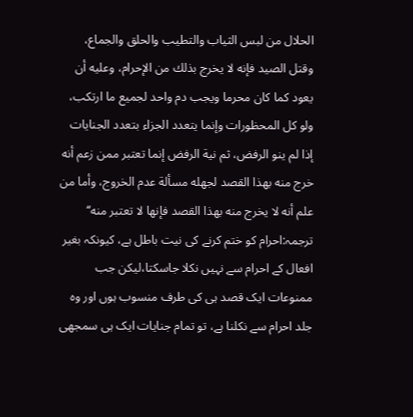الحلال من لبس الثياب والتطيب والحلق والجماع، وقتل الصيد فإنه لا يخرج بذلك من الإحرام، وعليه أن يعود كما كان محرما ويجب دم واحد لجميع ما ارتكب، ولو كل المحظورات وإنما يتعدد الجزاء بتعدد الجنايات إذا لم ينو الرفض، ثم نية الرفض إنما تعتبر ممن زعم أنه خرج منه بهذا القصد لجهله مسألة عدم الخروج، وأما من علم أنه لا يخرج منه بهذا القصد فإنها لا تعتبر منه‘‘
ترجمہ:احرام کو ختم کرنے کی نیت باطل ہے، کیونکہ بغیر افعال کے احرام سے نہیں نکلا جاسکتا،لیکن جب ممنوعات ایک قصد ہی کی طرف منسوب ہوں اور وہ جلد احرام سے نکلنا ہے، تو تمام جنایات ایک ہی سمجھی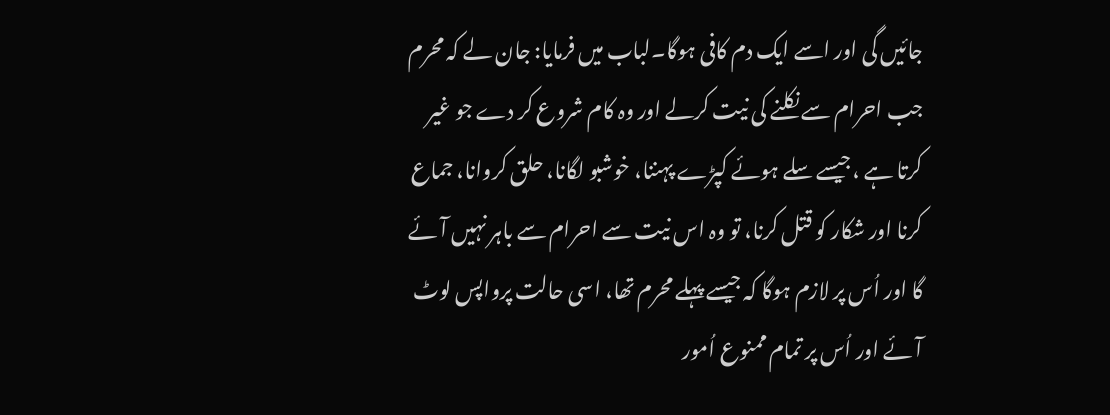جائیں گی اور اسے ایک دم کافی ہوگا۔لباب میں فرمایا: جان لے کہ محرم جب احرام سے نکلنے کی نیت کرلے اور وہ کام شروع کر دے جو غیر کرتا ہے ،جیسے سلے ہوئے کپڑے پہننا، خوشبو لگانا، حلق کروانا، جماع کرنا اور شکار کو قتل کرنا، تو وہ اس نیت سے احرام سے باہر نہیں آئے گا اور اُس پر لازم ہوگا کہ جیسے پہلے محرم تھا، اسی حالت پرواپس لوٹ آئے اور اُس پر تمام ممنوع اُمور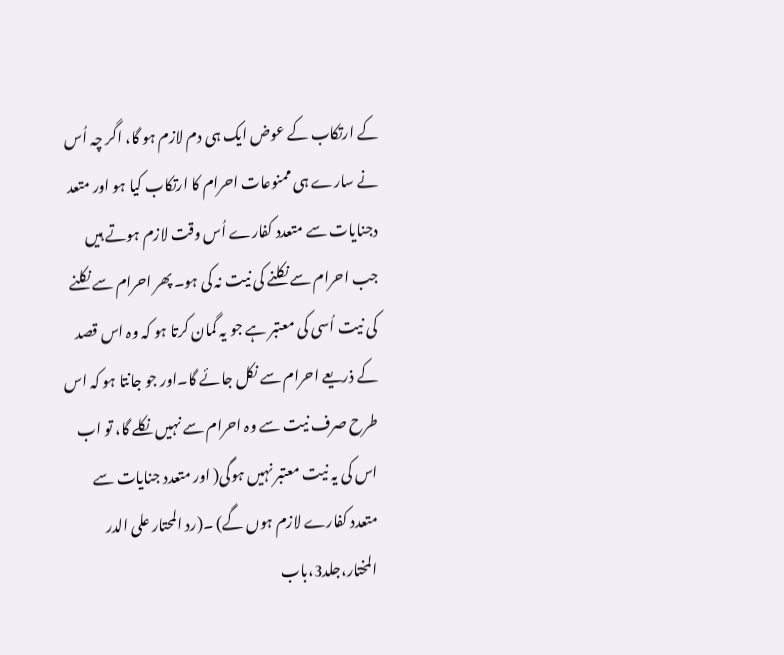کے ارتکاب کے عوض ایک ہی دم لازم ہو گا، اگر چہ اُس نے سارے ہی ممنوعات احرام کا ارتکاب کیا ہو اور متعد دجنایات سے متعدد کفارے اُس وقت لازم ہوتے ہیں جب احرام سے نکلنے کی نیت نہ کی ہو۔ پھر احرام سے نکلنے کی نیت اُسی کی معتبر ہے جو یہ گمان کرتا ہو کہ وہ اس قصد کے ذریعے احرام سے نکل جائے گا۔اور جو جانتا ہو کہ اس طرح صرف نیت سے وہ احرام سے نہیں نکلے گا، تو اب اس کی یہ نیت معتبر نہیں ہوگی( اور متعدد جنایات سے متعدد کفارے لازم ہوں گے) ۔(رد المحتار علی الدر المختار،جلد3،باب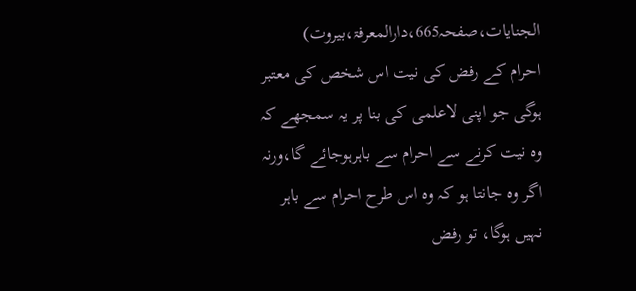الجنایات،صفحہ665،دارالمعرفۃ،بیروت)
احرام کے رفض کی نیت اس شخص کی معتبر ہوگی جو اپنی لاعلمی کی بنا پر یہ سمجھے کہ وہ نیت کرنے سے احرام سے باہرہوجائے گا،ورنہ اگر وہ جانتا ہو کہ وہ اس طرح احرام سے باہر نہیں ہوگا، تو رفض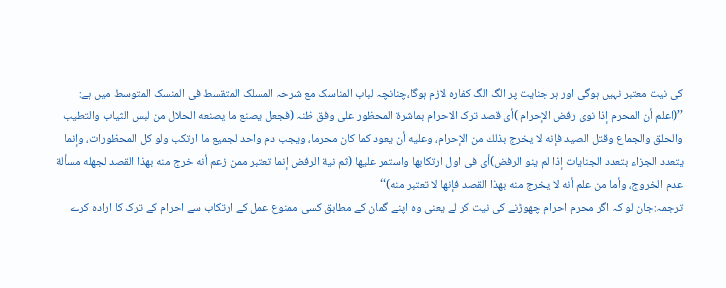کی نیت معتبر نہیں ہوگی اور ہر جنایت پر الگ الگ کفارہ لازم ہوگا،چنانچہ لباب المناسک مع شرحہ المسلک المتقسط فی المنسک المتوسط میں ہے:
’’(اعلم أن المحرم إذا نوى رفض الإحرام )أی قصد ترک الاحرام بماشرۃ المحظور علی وفق ظنہ (فجعل يصنع ما يصنعه الحلال من لبس الثياب والتطيب والحلق والجماع وقتل الصيد فإنه لا يخرج بذلك من الإحرام، وعليه أن يعود كما كان محرما، ويجب دم واحد لجميع ما ارتكب ولو كل المحظورات، وإنما يتعدد الجزاء بتعدد الجنايات إذا لم ينو الرفض)أی فی اول ارتکابھا واستمر علیھا (ثم نية الرفض إنما تعتبر ممن زعم أنه خرج منه بهذا القصد لجهله مسألة عدم الخروج، وأما من علم أنه لا يخرج منه بهذا القصد فإنها لا تعتبر منه)‘‘
ترجمہ:جان لو کہ اگر محرم احرام چھوڑنے کی نیت کر لے یعنی وہ اپنے گمان کے مطابق کسی ممنوع عمل کے ارتکاب سے احرام کے ترک کا ارادہ کرے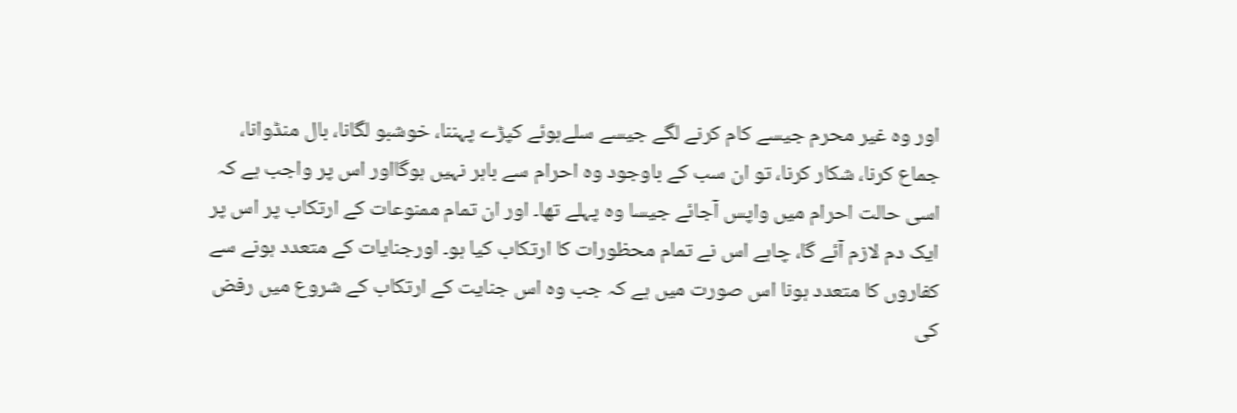اور وہ غیر محرم جیسے کام کرنے لگے جیسے سلےہوئے کپڑے پہننا، خوشبو لگانا، بال منڈوانا، جماع کرنا، شکار کرنا، تو ان سب کے باوجود وہ احرام سے باہر نہیں ہوگااور اس پر واجب ہے کہ اسی حالت احرام میں واپس آجائے جیسا وہ پہلے تھا۔ اور ان تمام ممنوعات کے ارتکاب پر اس پر ایک دم لازم آئے گا، چاہے اس نے تمام محظورات کا ارتکاب کیا ہو۔ اورجنایات کے متعدد ہونے سے کفاروں کا متعدد ہونا اس صورت میں ہے کہ جب وہ اس جنایت کے ارتکاب کے شروع میں رفض کی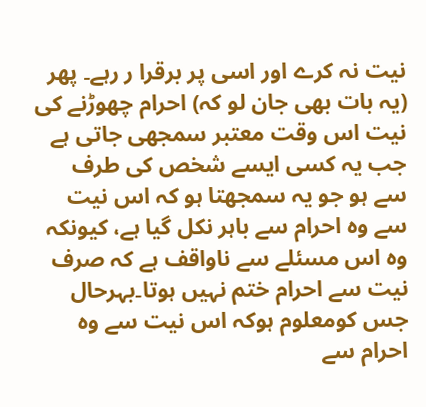نیت نہ کرے اور اسی پر برقرا ر رہے۔ پھر (یہ بات بھی جان لو کہ) احرام چھوڑنے کی نیت اس وقت معتبر سمجھی جاتی ہے جب یہ کسی ایسے شخص کی طرف سے ہو جو یہ سمجھتا ہو کہ اس نیت سے وہ احرام سے باہر نکل گیا ہے، کیونکہ وہ اس مسئلے سے ناواقف ہے کہ صرف نیت سے احرام ختم نہیں ہوتا۔بہرحال جس کومعلوم ہوکہ اس نیت سے وہ احرام سے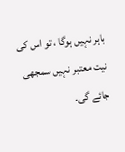باہر نہیں ہوگا ، تو اس کی نیت معتبر نہیں سمجھی جائے گی۔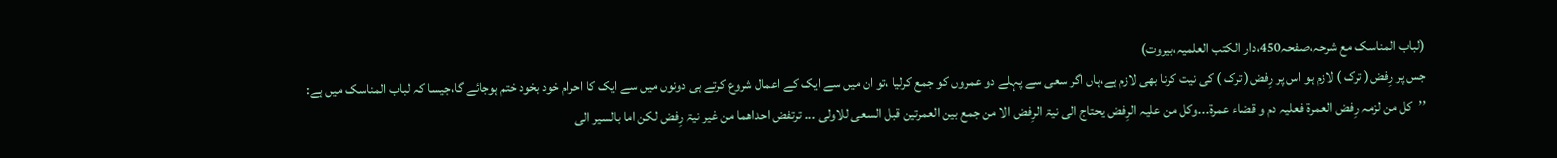(لباب المناسک مع شرحہ،صفحہ450،دار الکتب العلمیہ،بیروت)
جس پر رِفض( ترک ) لازم ہو اس پر رِفض( ترک ) کی نیت کرنا بھی لازم ہے،ہاں اگر سعی سے پہلے دو عمروں کو جمع کرلیا ،تو ان میں سے ایک کے اعمال شروع کرتے ہی دونوں میں سے ایک کا احرام خود بخود ختم ہوجائے گا،جیسا کہ لباب المناسک میں ہے:
’’کل من لزمہ رِفض العمرۃ فعلیہ دم و قضاء عمرۃ۔۔۔وکل من علیہ الرِفض یحتاج الی نیۃ الرِفض الا من جمع بین العمرتین قبل السعی للاولی ۔۔۔ ترتفض احداھما من غیر نیۃ رِفض لکن اما بالسیر الی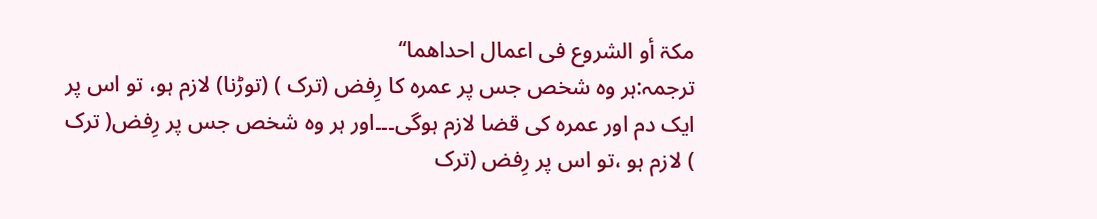مکۃ أو الشروع فی اعمال احداھما‘‘
ترجمہ:ہر وہ شخص جس پر عمرہ کا رِفض (ترک ) (توڑنا) لازم ہو، تو اس پر ایک دم اور عمرہ کی قضا لازم ہوگی۔۔۔اور ہر وہ شخص جس پر رِفض( ترک ) لازم ہو ،تو اس پر رِفض (ترک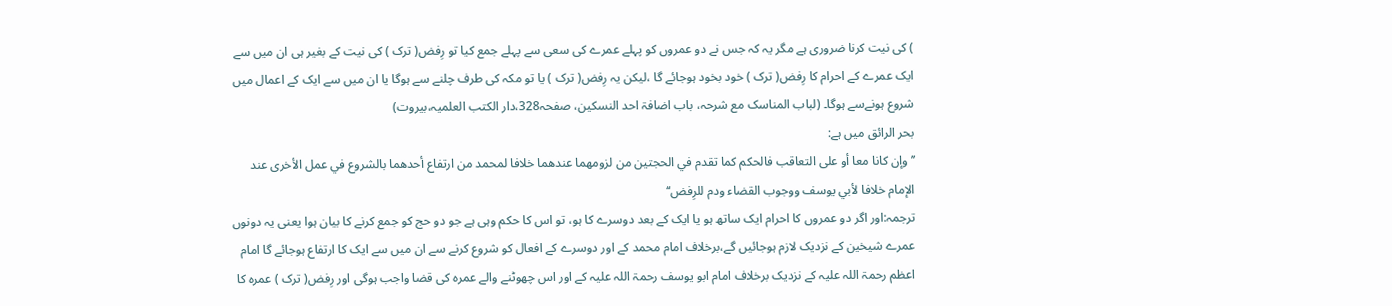) کی نیت کرنا ضروری ہے مگر یہ کہ جس نے دو عمروں کو پہلے عمرے کی سعی سے پہلے جمع کیا تو رِفض( ترک ) کی نیت کے بغیر ہی ان میں سے ایک عمرے کے احرام کا رِفض( ترک ) خود بخود ہوجائے گا ،لیکن یہ رِفض( ترک ) یا تو مکہ کی طرف چلنے سے ہوگا یا ان میں سے ایک کے اعمال میں شروع ہونےسے ہوگا۔ (لباب المناسک مع شرحہ، باب اضافۃ احد النسکین، صفحہ328،دار الکتب العلمیہ،بیروت)
بحر الرائق میں ہے:
’’وإن كانا معا أو على التعاقب فالحكم كما تقدم في الحجتين من لزومهما عندهما خلافا لمحمد من ارتفاع أحدهما بالشروع في عمل الأخرى عند الإمام خلافا لأبي يوسف ووجوب القضاء ودم للرِفض‘‘
ترجمہ:اور اگر دو عمروں کا احرام ایک ساتھ ہو یا ایک کے بعد دوسرے کا ہو، تو اس کا حکم وہی ہے جو دو حج کو جمع کرنے کا بیان ہوا یعنی یہ دونوں عمرے شیخین کے نزدیک لازم ہوجائیں گے،برخلاف امام محمد کے اور دوسرے کے افعال کو شروع کرنے سے ان میں سے ایک کا ارتفاع ہوجائے گا امام اعظم رحمۃ اللہ علیہ کے نزدیک برخلاف امام ابو یوسف رحمۃ اللہ علیہ کے اور اس چھوٹنے والے عمرہ کی قضا واجب ہوگی اور رِفض( ترک ) عمرہ کا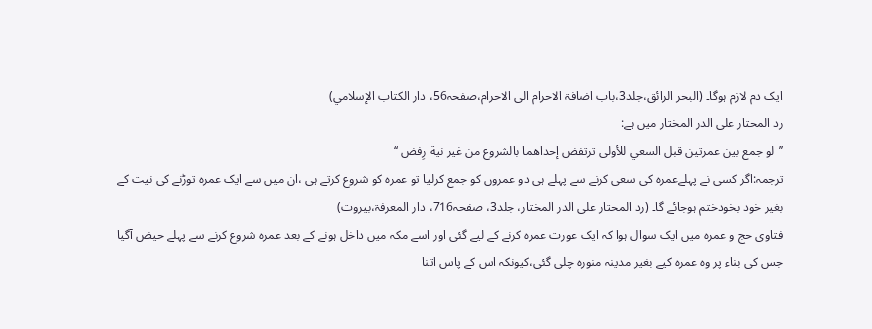ایک دم لازم ہوگا۔ (البحر الرائق،جلد3،باب اضافۃ الاحرام الی الاحرام،صفحہ56، دار الكتاب الإسلامي)
رد المحتار علی الدر المختار میں ہے:
’’لو جمع بين عمرتين قبل السعي للأولى ترتفض إحداهما بالشروع من غير نية رِفض ‘‘
ترجمہ:اگر کسی نے پہلےعمرہ کی سعی کرنے سے پہلے ہی دو عمروں کو جمع کرلیا تو عمرہ کو شروع کرتے ہی ،ان میں سے ایک عمرہ توڑنے کی نیت کے بغیر خود بخودختم ہوجائے گا۔ (رد المحتار علی الدر المختار، جلد3، صفحہ716، دار المعرفۃ،بیروت)
فتاوی حج و عمرہ میں ایک سوال ہوا کہ ایک عورت عمرہ کرنے کے لیے گئی اور اسے مکہ میں داخل ہونے کے بعد عمرہ شروع کرنے سے پہلے حیض آگیا جس کی بناء پر وہ عمرہ کیے بغیر مدینہ منورہ چلی گئی،کیونکہ اس کے پاس اتنا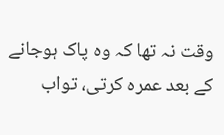وقت نہ تھا کہ وہ پاک ہوجانے کے بعد عمرہ کرتی، تواب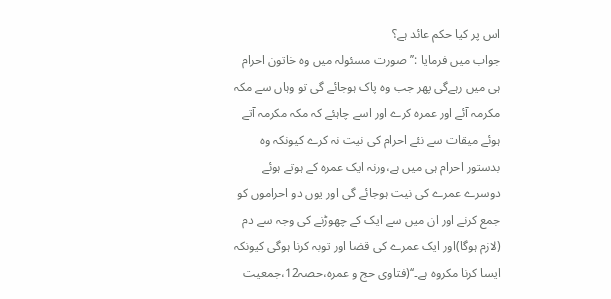اس پر کیا حکم عائد ہے؟
جواب میں فرمایا :’’صورت مسئولہ میں وہ خاتون احرام ہی میں رہےگی پھر جب وہ پاک ہوجائے گی تو وہاں سے مکہ مکرمہ آئے اور عمرہ کرے اور اسے چاہئے کہ مکہ مکرمہ آتے ہوئے میقات سے نئے احرام کی نیت نہ کرے کیونکہ وہ بدستور احرام ہی میں ہے،ورنہ ایک عمرہ کے ہوتے ہوئے دوسرے عمرے کی نیت ہوجائے گی اور یوں دو احراموں کو جمع کرنے اور ان میں سے ایک کے چھوڑنے کی وجہ سے دم (لازم ہوگا)اور ایک عمرے کی قضا اور توبہ کرنا ہوگی کیونکہ ایسا کرنا مکروہ ہے۔‘‘(فتاوی حج و عمرہ،حصہ12،جمعیت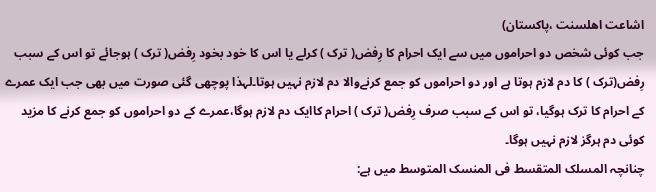اشاعت اھلسنت ،پاکستان)
جب کوئی شخص دو احراموں میں سے ایک احرام کا رِفض( ترک ) کرلے یا اس کا خود بخود رِفض( ترک ) ہوجائے تو اس کے سبب رِفض(ترک ) کا دم لازم ہوتا ہے اور دو احراموں کو جمع کرنےوالا دم لازم نہیں ہوتا۔لہذا پوچھی گئی صورت میں بھی جب ایک عمرے کے احرام کا ترک ہوگیا، تو اس کے سبب صرف رِفض( ترک ) احرام کاایک دم لازم ہوگا،عمرے کے دو احراموں کو جمع کرنے کا مزید کوئی دم ہرگز لازم نہیں ہوگا۔
چنانچہ المسلک المتقسط فی المنسک المتوسط میں ہے: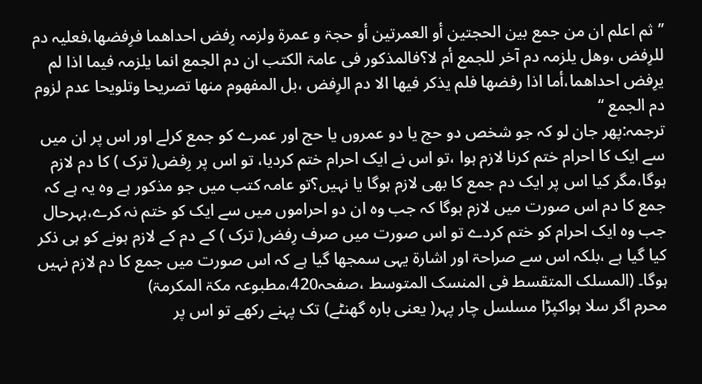’’ثم اعلم ان من جمع بین الحجتین أو العمرتین أو حجۃ و عمرۃ ولزمہ رِفض احداھما فرِفضھا،فعلیہ دم للرِفض ،وھل یلزمہ دم آخر للجمع أم لا؟فالمذکور فی عامۃ الکتب ان دم الجمع انما یلزمہ فیما اذا لم یرِفض احداھما،أما اذا رفضھا فلم یذکر فیھا الا دم الرِفض ،بل المفھوم منھا تصریحا وتلویحا عدم لزوم دم الجمع ‘‘
ترجمہ:پھر جان لو کہ جو شخص دو حج یا دو عمروں یا حج اور عمرے کو جمع کرلے اور اس پر ان میں سے ایک کا احرام ختم کرنا لازم ہوا ،تو اس نے ایک احرام ختم کردیا، تو اس پر رِفض( ترک ) کا دم لازم ہوگا،مگر کیا اس پر ایک دم جمع کا بھی لازم ہوگا یا نہیں؟تو عامہ کتب میں جو مذکور ہے وہ یہ ہے کہ جمع کا دم اس صورت میں لازم ہوگا کہ جب وہ ان دو احراموں میں سے ایک کو ختم نہ کرے،بہرحال جب وہ ایک احرام کو ختم کردے تو اس صورت میں صرف رِفض( ترک ) کے دم کے لازم ہونے کو ہی ذکر کیا گیا ہے ،بلکہ اس سے صراحۃ اور اشارۃ یہی سمجھا گیا ہے کہ اس صورت میں جمع کا دم لازم نہیں ہوگا۔ (المسلک المتقسط فی المنسک المتوسط ،صفحہ420،مطبوعہ مکۃ المکرمۃ)
محرم اگر سلا ہواکپڑا مسلسل چار پہر( یعنی بارہ گھنٹے) تک پہنے رکھے تو اس پر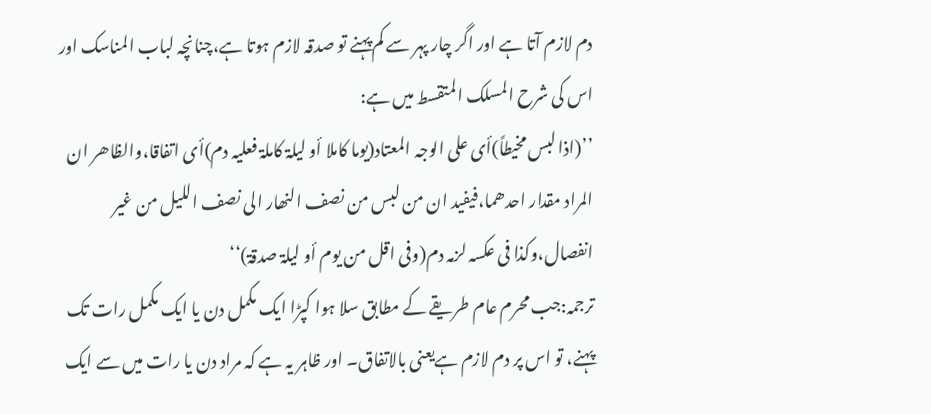دم لازم آتا ہے اور اگر چار پہر سے کم پہنے تو صدقہ لازم ہوتا ہے،چنانچہ لباب المناسک اور اس کی شرح المسلک المتقسط میں ہے:
’’(اذا لبس مخیطاً)أی علی الوجہ المعتاد(یوما کاملا أو لیلۃ کاملۃ فعلیہ دم)أی اتفاقا،والظاھر ان المراد مقدار احدھما،فیفید ان من لبس من نصف النھار الی نصف اللیل من غیر انفصال،وکذا فی عکسہ لزمہ دم(وفی اقل من یوم أو لیلۃ صدقۃ)‘‘
ترجمہ:جب محرم عام طریقے کے مطابق سلا ہوا کپڑا ایک مکمل دن یا ایک مکمل رات تک پہنے، تو اس پر دم لازم ہےیعنی بالاتفاق۔ اور ظاہر یہ ہے کہ مراد دن یا رات میں سے ایک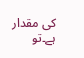کی مقدار ہے۔تو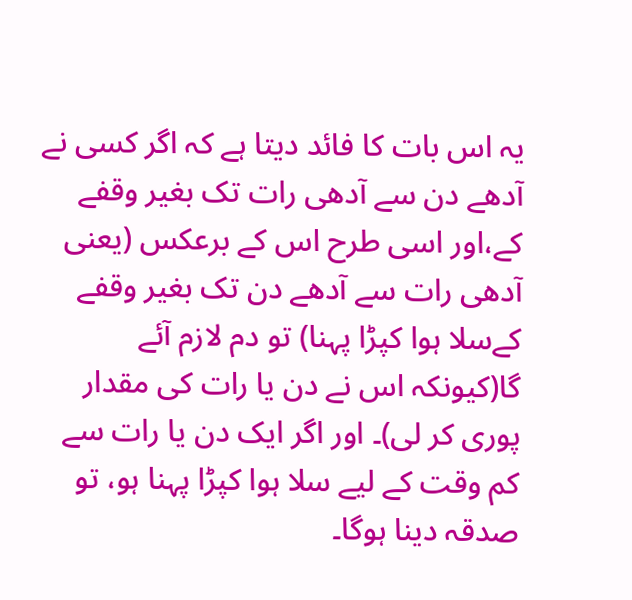یہ اس بات کا فائد دیتا ہے کہ اگر کسی نے آدھے دن سے آدھی رات تک بغیر وقفے کے،اور اسی طرح اس کے برعکس (یعنی آدھی رات سے آدھے دن تک بغیر وقفے کےسلا ہوا کپڑا پہنا) تو دم لازم آئے گا(کیونکہ اس نے دن یا رات کی مقدار پوری کر لی)۔ اور اگر ایک دن یا رات سے کم وقت کے لیے سلا ہوا کپڑا پہنا ہو، تو صدقہ دینا ہوگا۔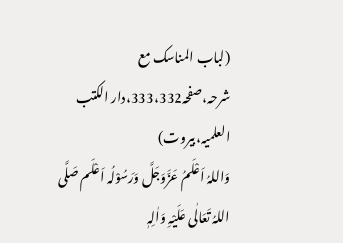(لباب المناسک مع شرحہ،صفحہ333،332،دار الکتب العلمیہ،بیروت)
وَاللہُ اَعْلَمُ عَزَّوَجَلَّ وَرَسُوْلُہ اَعْلَم صَلَّی اللہُ تَعَالٰی عَلَیْہِ وَاٰلِہٖ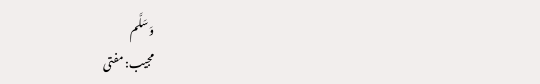وَسَلَّم
مجیب: مفتی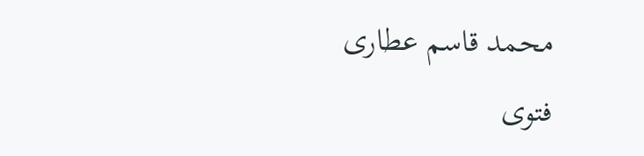محمد قاسم عطاری
فتوی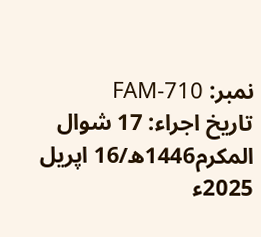نمبر: FAM-710
تاریخ اجراء: 17 شوال المکرم1446ھ/16 اپریل 2025ء